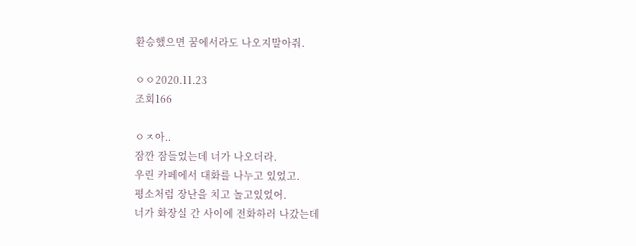환승했으면 꿈에서라도 나오지말아줘.

ㅇㅇ2020.11.23
조회166

ㅇㅈ아..
잠깐 잠들었는데 너가 나오더라.
우린 카페에서 대화를 나누고 있었고.
평소처럼 장난을 치고 놀고있었어.
너가 화장실 간 사이에 전화하러 나갔는데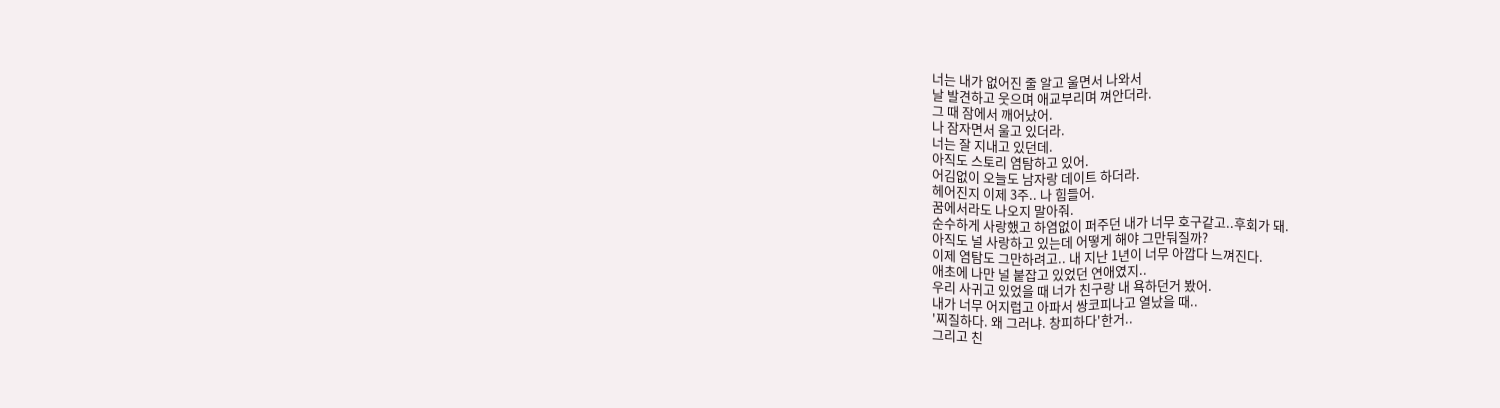너는 내가 없어진 줄 알고 울면서 나와서
날 발견하고 웃으며 애교부리며 껴안더라.
그 때 잠에서 깨어났어.
나 잠자면서 울고 있더라.
너는 잘 지내고 있던데.
아직도 스토리 염탐하고 있어.
어김없이 오늘도 남자랑 데이트 하더라.
헤어진지 이제 3주.. 나 힘들어.
꿈에서라도 나오지 말아줘.
순수하게 사랑했고 하염없이 퍼주던 내가 너무 호구같고..후회가 돼.
아직도 널 사랑하고 있는데 어떻게 해야 그만둬질까?
이제 염탐도 그만하려고.. 내 지난 1년이 너무 아깝다 느껴진다.
애초에 나만 널 붙잡고 있었던 연애였지..
우리 사귀고 있었을 때 너가 친구랑 내 욕하던거 봤어.
내가 너무 어지럽고 아파서 쌍코피나고 열났을 때..
'찌질하다. 왜 그러냐. 창피하다'한거..
그리고 친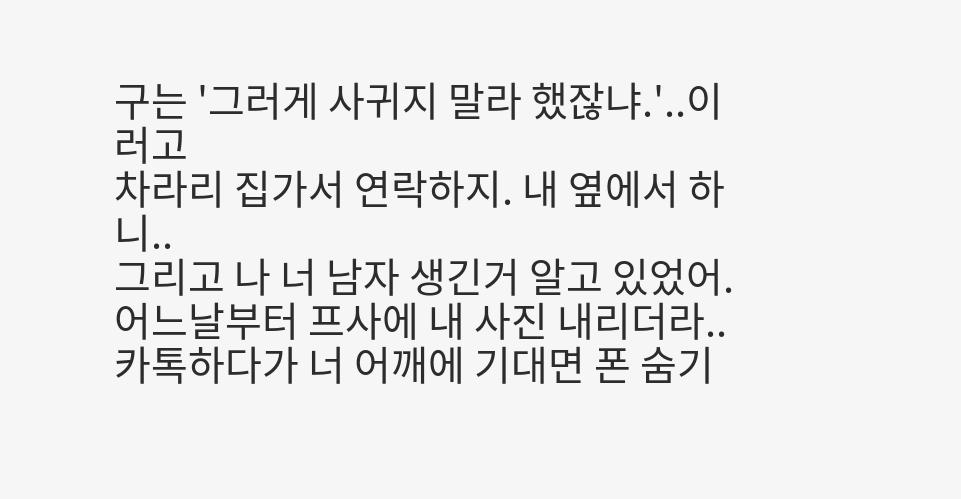구는 '그러게 사귀지 말라 했잖냐.'..이러고
차라리 집가서 연락하지. 내 옆에서 하니..
그리고 나 너 남자 생긴거 알고 있었어.
어느날부터 프사에 내 사진 내리더라..
카톡하다가 너 어깨에 기대면 폰 숨기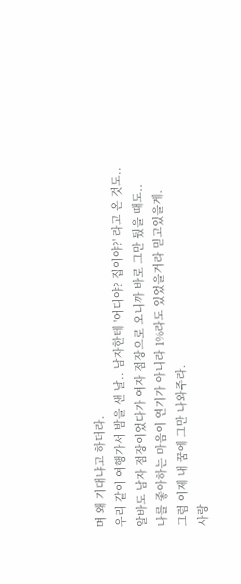며 왜 기대냐고 하더라.
우리 같이 여행가서 밤을 샌 날.. 남자한테 '어디야? 집이야?' 라고 온 것도..
알바도 남자 점장이었다가 여자 점장으로 오니까 바로 그만 뒀을 때도..
나를 좋아하는 마음이 연기가 아니라 1%라도 있었을거라 믿고있을게.
그럼 이제 내 꿈에 그만 나와주라.
사랑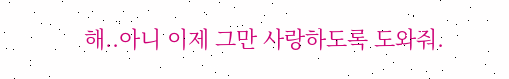해..아니 이제 그만 사랑하도록 도와줘.